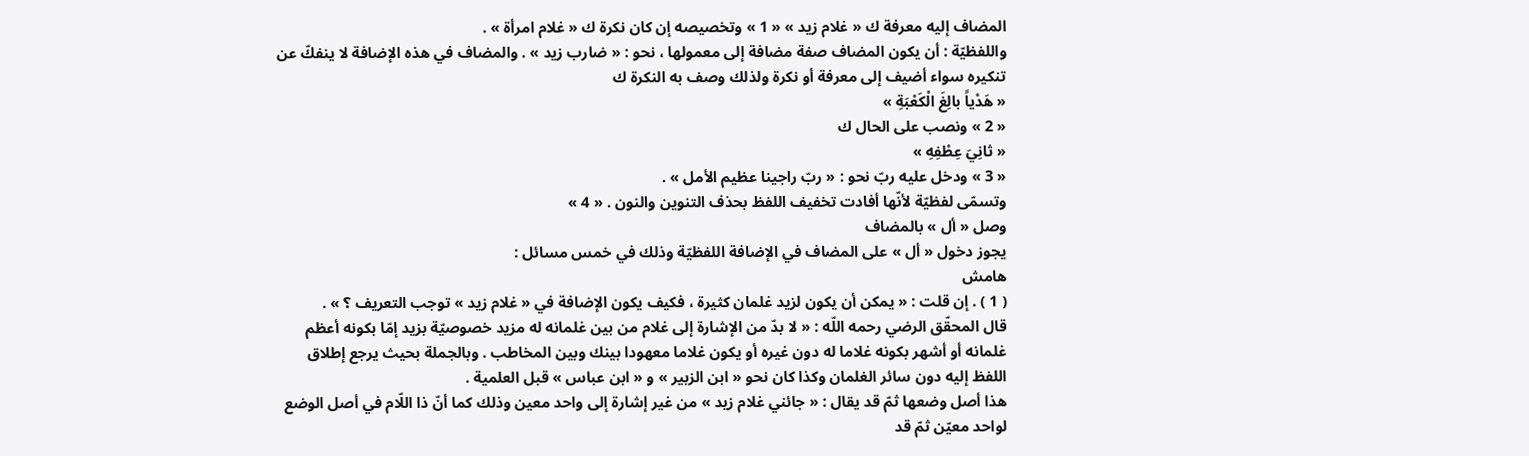المضاف إليه معرفة ك « غلام زيد » « 1 » وتخصيصه إن كان نكرة ك « غلام امرأة » .
واللفظيّة : أن يكون المضاف صفة مضافة إلى معمولها ، نحو : « ضارب زيد » . والمضاف في هذه الإضافة لا ينفكّ عن تنكيره سواء أضيف إلى معرفة أو نكرة ولذلك وصف به النكرة ك
« هَدْياً بالِغَ الْكَعْبَةِ »
« 2 » ونصب على الحال ك
« ثانِيَ عِطْفِهِ »
« 3 » ودخل عليه ربّ نحو : « ربّ راجينا عظيم الأمل » .
وتسمّى لفظيّة لأنّها أفادت تخفيف اللفظ بحذف التنوين والنون . « 4 »
وصل « أل » بالمضاف
يجوز دخول « أل » على المضاف في الإضافة اللفظيّة وذلك في خمس مسائل :
هامش
( 1 ) . إن قلت : « يمكن أن يكون لزيد غلمان كثيرة ، فكيف يكون الإضافة في « غلام زيد » توجب التعريف ؟ » .
قال المحقّق الرضي رحمه اللّه : « لا بدّ من الإشارة إلى غلام من بين غلمانه له مزيد خصوصيّة بزيد إمّا بكونه أعظم غلمانه أو أشهر بكونه غلاما له دون غيره أو يكون غلاما معهودا بينك وبين المخاطب . وبالجملة بحيث يرجع إطلاق اللفظ إليه دون سائر الغلمان وكذا كان نحو « ابن الزبير » و « ابن عباس » قبل العلمية .
هذا أصل وضعها ثمّ قد يقال : « جائني غلام زيد » من غير إشارة إلى واحد معين وذلك كما أنّ ذا اللّام في أصل الوضع لواحد معيّن ثمّ قد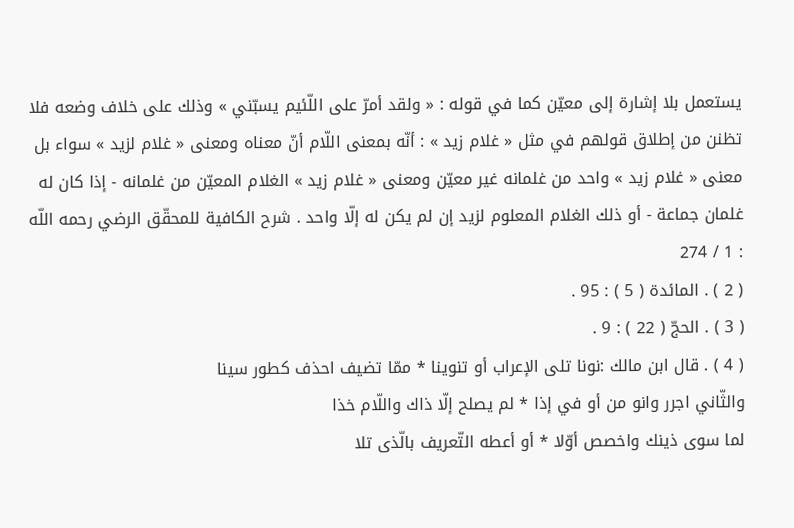يستعمل بلا إشارة إلى معيّن كما في قوله : « ولقد أمرّ على اللّئيم يسبّني » وذلك على خلاف وضعه فلا تظنن من إطلاق قولهم في مثل « غلام زيد » : أنّه بمعنى اللّام أنّ معناه ومعنى « غلام لزيد » سواء بل معنى « غلام زيد » واحد من غلمانه غير معيّن ومعنى « غلام زيد » الغلام المعيّن من غلمانه - إذا كان له غلمان جماعة - أو ذلك الغلام المعلوم لزيد إن لم يكن له إلّا واحد . شرح الكافية للمحقّق الرضي رحمه اللّه : 1 / 274
( 2 ) . المائدة ( 5 ) : 95 .
( 3 ) . الحجّ ( 22 ) : 9 .
( 4 ) . قال ابن مالك :نونا تلى الإعراب أو تنوينا * ممّا تضيف احذف كطور سينا
والثّاني اجرر وانو من أو في إذا * لم يصلح إلّا ذاك واللّام خذا
لما سوى ذينك واخصص أوّلا * أو أعطه التّعريف بالّذى تلا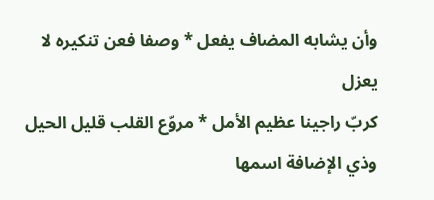وأن يشابه المضاف يفعل * وصفا فعن تنكيره لا يعزل
كربّ راجينا عظيم الأمل * مروّع القلب قليل الحيل
وذي الإضافة اسمها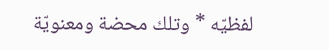لفظيّه * وتلك محضة ومعنويّة